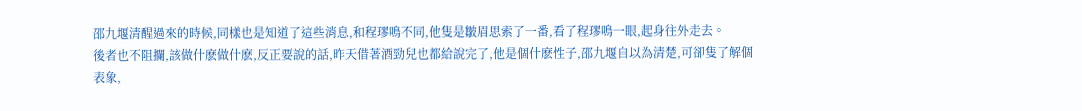邵九堰清醒過來的時候,同樣也是知道了這些消息,和程璆鳴不同,他隻是皺眉思索了一番,看了程璆鳴一眼,起身往外走去。
後者也不阻攔,該做什麽做什麽,反正要說的話,昨天借著酒勁兒也都給說完了,他是個什麽性子,邵九堰自以為清楚,可卻隻了解個表象,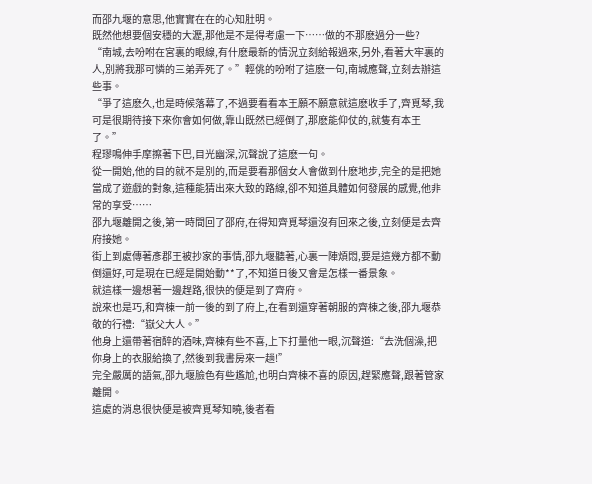而邵九堰的意思,他實實在在的心知肚明。
既然他想要個安穩的大瀝,那他是不是得考慮一下……做的不那麽過分一些?
“南城,去吩咐在宮裏的眼線,有什麽最新的情況立刻給報過來,另外,看著大牢裏的人,別將我那可憐的三弟弄死了。”輕佻的吩咐了這麽一句,南城應聲,立刻去辦這些事。
“爭了這麽久,也是時候落幕了,不過要看看本王願不願意就這麽收手了,齊覓琴,我可是很期待接下來你會如何做,靠山既然已經倒了,那麽能仰仗的,就隻有本王了。”
程璆鳴伸手摩擦著下巴,目光幽深,沉聲說了這麽一句。
從一開始,他的目的就不是別的,而是要看那個女人會做到什麽地步,完全的是把她當成了遊戲的對象,這種能猜出來大致的路線,卻不知道具體如何發展的感覺,他非常的享受……
邵九堰離開之後,第一時間回了邵府,在得知齊覓琴還沒有回來之後,立刻便是去齊府接她。
街上到處傳著彥郡王被抄家的事情,邵九堰聽著,心裏一陣煩悶,要是這幾方都不動倒還好,可是現在已經是開始動**了,不知道日後又會是怎樣一番景象。
就這樣一邊想著一邊趕路,很快的便是到了齊府。
說來也是巧,和齊棟一前一後的到了府上,在看到還穿著朝服的齊棟之後,邵九堰恭敬的行禮:“嶽父大人。”
他身上還帶著宿醉的酒味,齊棟有些不喜,上下打量他一眼,沉聲道:“去洗個澡,把你身上的衣服給換了,然後到我書房來一趟!”
完全嚴厲的語氣,邵九堰臉色有些尷尬,也明白齊棟不喜的原因,趕緊應聲,跟著管家離開。
這處的消息很快便是被齊覓琴知曉,後者看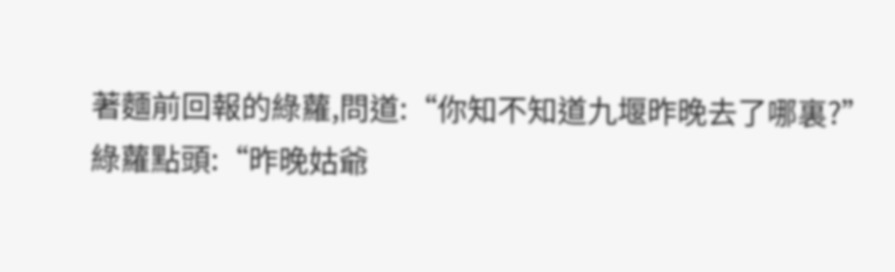著麵前回報的綠蘿,問道:“你知不知道九堰昨晚去了哪裏?”
綠蘿點頭:“昨晚姑爺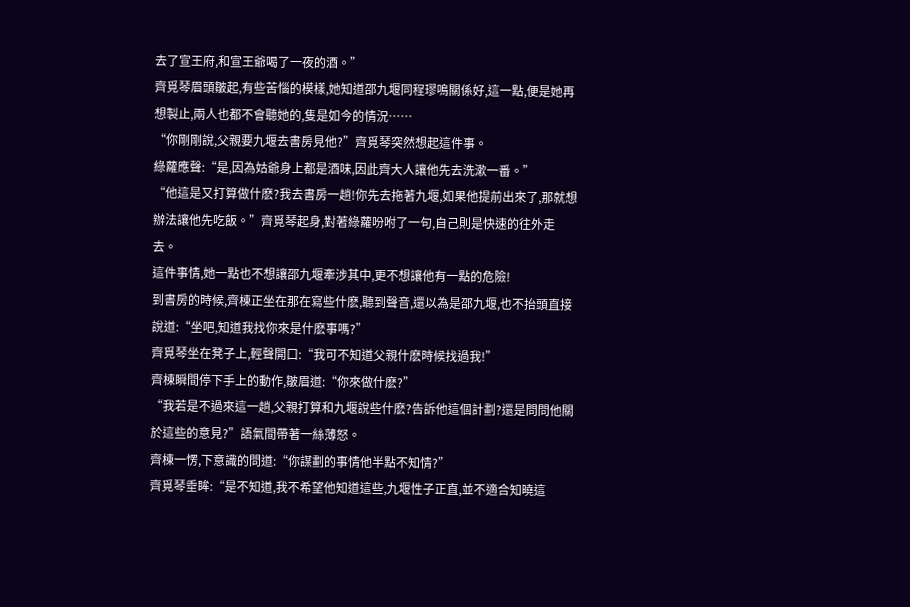去了宣王府,和宣王爺喝了一夜的酒。”
齊覓琴眉頭皺起,有些苦惱的模樣,她知道邵九堰同程璆鳴關係好,這一點,便是她再想製止,兩人也都不會聽她的,隻是如今的情況……
“你剛剛說,父親要九堰去書房見他?”齊覓琴突然想起這件事。
綠蘿應聲:“是,因為姑爺身上都是酒味,因此齊大人讓他先去洗漱一番。”
“他這是又打算做什麽?我去書房一趟!你先去拖著九堰,如果他提前出來了,那就想辦法讓他先吃飯。”齊覓琴起身,對著綠蘿吩咐了一句,自己則是快速的往外走去。
這件事情,她一點也不想讓邵九堰牽涉其中,更不想讓他有一點的危險!
到書房的時候,齊棟正坐在那在寫些什麽,聽到聲音,還以為是邵九堰,也不抬頭直接說道:“坐吧,知道我找你來是什麽事嗎?”
齊覓琴坐在凳子上,輕聲開口:“我可不知道父親什麽時候找過我!”
齊棟瞬間停下手上的動作,皺眉道:“你來做什麽?”
“我若是不過來這一趟,父親打算和九堰說些什麽?告訴他這個計劃?還是問問他關於這些的意見?”語氣間帶著一絲薄怒。
齊棟一愣,下意識的問道:“你謀劃的事情他半點不知情?”
齊覓琴垂眸:“是不知道,我不希望他知道這些,九堰性子正直,並不適合知曉這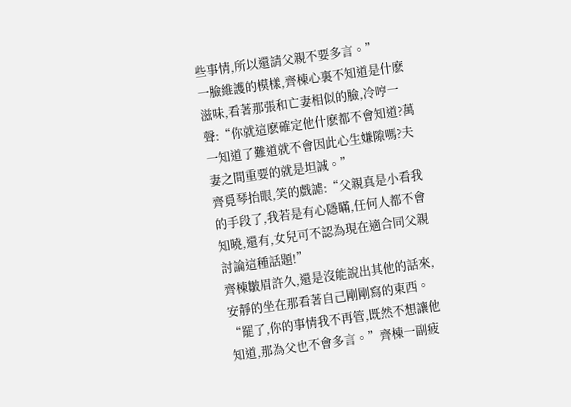些事情,所以還請父親不要多言。”
一臉維護的模樣,齊棟心裏不知道是什麽滋味,看著那張和亡妻相似的臉,冷哼一聲:“你就這麽確定他什麽都不會知道?萬一知道了難道就不會因此心生嫌隙嗎?夫妻之間重要的就是坦誠。”
齊覓琴抬眼,笑的戲謔:“父親真是小看我的手段了,我若是有心隱瞞,任何人都不會知曉,還有,女兒可不認為現在適合同父親討論這種話題!”
齊棟皺眉許久,還是沒能說出其他的話來,安靜的坐在那看著自己剛剛寫的東西。
“罷了,你的事情我不再管,既然不想讓他知道,那為父也不會多言。”齊棟一副疲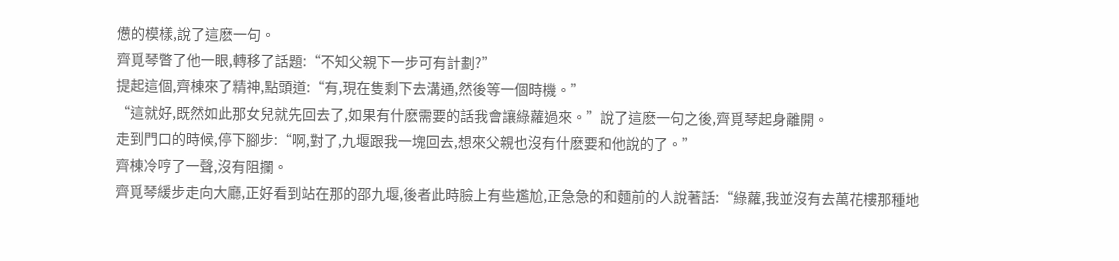憊的模樣,說了這麽一句。
齊覓琴瞥了他一眼,轉移了話題:“不知父親下一步可有計劃?”
提起這個,齊棟來了精神,點頭道:“有,現在隻剩下去溝通,然後等一個時機。”
“這就好,既然如此那女兒就先回去了,如果有什麽需要的話我會讓綠蘿過來。”說了這麽一句之後,齊覓琴起身離開。
走到門口的時候,停下腳步:“啊,對了,九堰跟我一塊回去,想來父親也沒有什麽要和他說的了。”
齊棟冷哼了一聲,沒有阻攔。
齊覓琴緩步走向大廳,正好看到站在那的邵九堰,後者此時臉上有些尷尬,正急急的和麵前的人說著話:“綠蘿,我並沒有去萬花樓那種地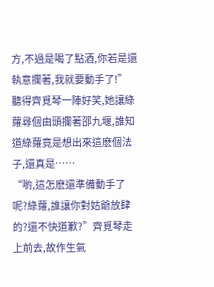方,不過是喝了點酒,你若是還執意攔著,我就要動手了!”
聽得齊覓琴一陣好笑,她讓綠蘿尋個由頭攔著邵九堰,誰知道綠蘿竟是想出來這麽個法子,還真是……
“喲,這怎麽還準備動手了呢?綠蘿,誰讓你對姑爺放肆的?還不快道歉?”齊覓琴走上前去,故作生氣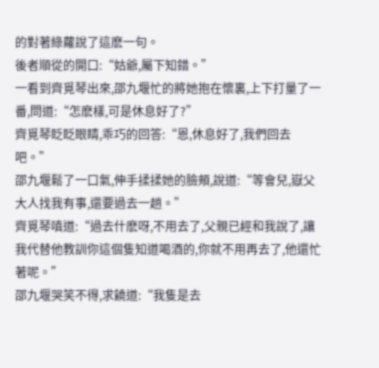的對著綠蘿說了這麽一句。
後者順從的開口:“姑爺,屬下知錯。”
一看到齊覓琴出來,邵九堰忙的將她抱在懷裏,上下打量了一番,問道:“怎麽樣,可是休息好了?”
齊覓琴眨眨眼睛,乖巧的回答:“恩,休息好了,我們回去吧。”
邵九堰鬆了一口氣,伸手揉揉她的臉頰,說道:“等會兒,嶽父大人找我有事,還要過去一趟。”
齊覓琴嗔道:“過去什麽呀,不用去了,父親已經和我說了,讓我代替他教訓你這個隻知道喝酒的,你就不用再去了,他還忙著呢。”
邵九堰哭笑不得,求饒道:“我隻是去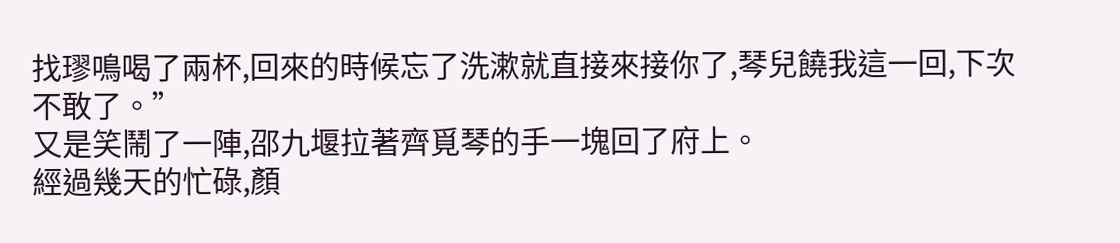找璆鳴喝了兩杯,回來的時候忘了洗漱就直接來接你了,琴兒饒我這一回,下次不敢了。”
又是笑鬧了一陣,邵九堰拉著齊覓琴的手一塊回了府上。
經過幾天的忙碌,顏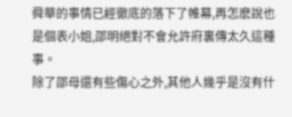舜華的事情已經徹底的落下了帷幕,再怎麽說也是個表小姐,邵明絕對不會允許府裏傳太久這種事。
除了邵母還有些傷心之外,其他人幾乎是沒有什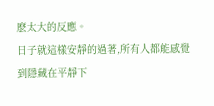麽太大的反應。
日子就這樣安靜的過著,所有人都能感覺到隱藏在平靜下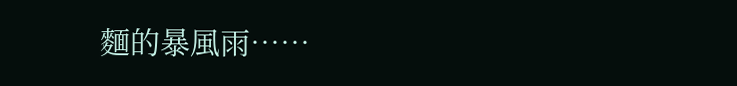麵的暴風雨……